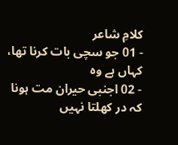کلامِ شاعر
- 01 جو سچی بات کرنا تھا، کہاں ہے وہ
- 02 اجنبی حیران مت ہونا کہ در کھلتا نہیں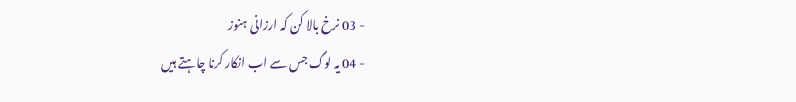- 03 نرخ بالا کن کہ ارزانی ہنوز
- 04 یہ لوگ جس سے اب انکار کرنا چاہتے ہیں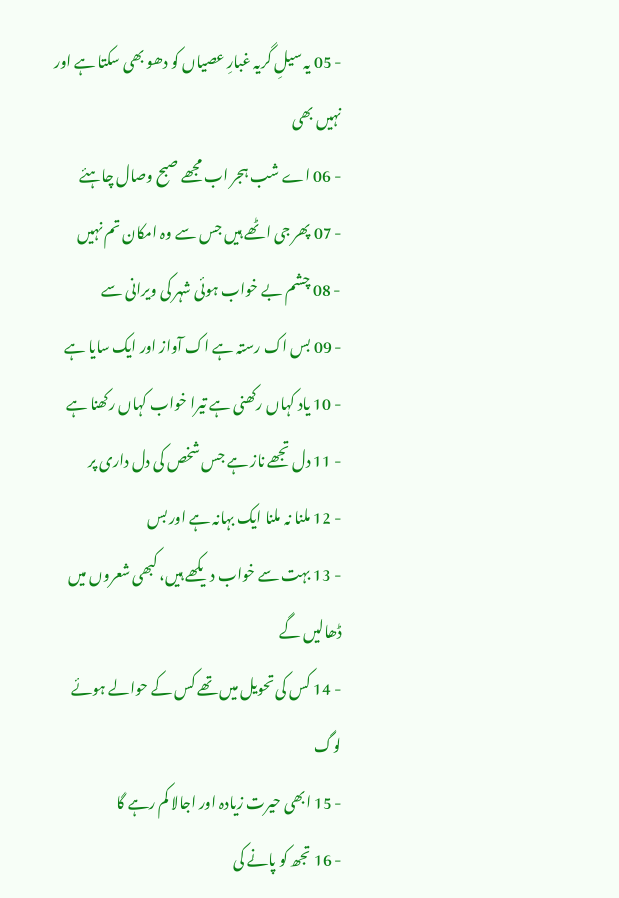- 05 یہ سیلِ گریہ غبارِ عصیاں کو دھو بھی سکتا ہے اور نہیں بھی
- 06 اے شب ہجر اب مجھے صبح وصال چاہئے
- 07 پھر جی اٹھے ہیں جس سے وہ امکان تم نہیں
- 08 چشم بے خواب ہوئی شہر کی ویرانی سے
- 09 بس اک رستہ ہے اک آواز اور ایک سایا ہے
- 10 یاد کہاں رکھنی ہے تیرا خواب کہاں رکھنا ہے
- 11 دل تجھے ناز ہے جس شخص کی دل داری پر
- 12 ملنا نہ ملنا ایک بہانہ ہے اور بس
- 13 بہت سے خواب دیکھے ہیں، کبھی شعروں میں ڈھالیں گے
- 14 کس کی تحویل میں تھے کس کے حوالے ہوئے لوگ
- 15 ابھی حیرت زیادہ اور اجالا کم رہے گا
- 16 تجھ کو پانے کی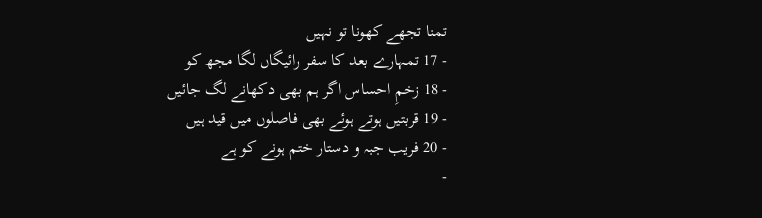تمنا تجھے کھونا تو نہیں
- 17 تمہارے بعد کا سفر رائیگاں لگا مجھ کو
- 18 زخمِ احساس اگر ہم بھی دکھانے لگ جائیں
- 19 قربتیں ہوتے ہوئے بھی فاصلوں میں قید ہیں
- 20 فریب جبہ و دستار ختم ہونے کو ہے
-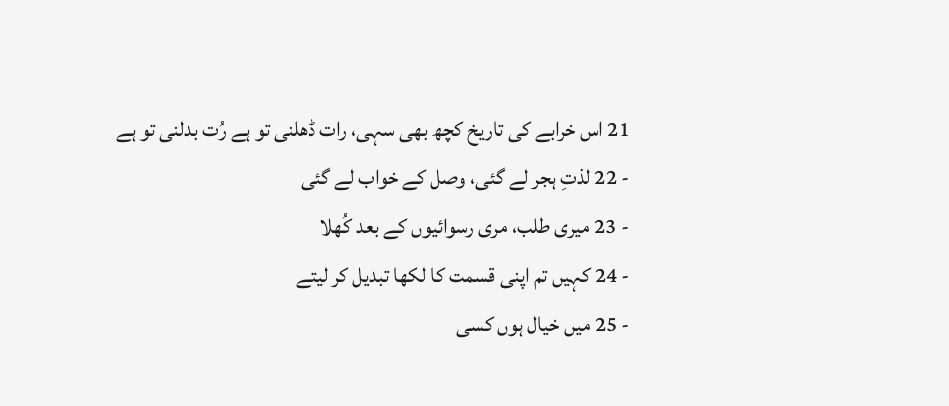21 اس خرابے کی تاریخ کچھ بھی سہی، رات ڈھلنی تو ہے رُت بدلنی تو ہے
- 22 لذتِ ہجر لے گئی، وصل کے خواب لے گئی
- 23 میری طلب، مری رسوائیوں کے بعد کُھلا
- 24 کہیں تم اپنی قسمت کا لکھا تبدیل کر لیتے
- 25 میں خیال ہوں کسی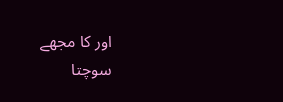اور کا مجھے سوچتا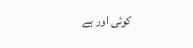کوئی اور ہے